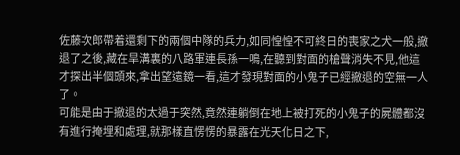佐藤次郎帶着還剩下的兩個中隊的兵力,如同惶惶不可終日的喪家之犬一般,撤退了之後,藏在旱溝裏的八路軍連長孫一鳴,在聽到對面的槍聲消失不見,他這才探出半個頭來,拿出望遠鏡一看,這才發現對面的小鬼子已經撤退的空無一人了。
可能是由于撤退的太過于突然,竟然連躺倒在地上被打死的小鬼子的屍體都沒有進行掩埋和處理,就那樣直愣愣的暴露在光天化日之下,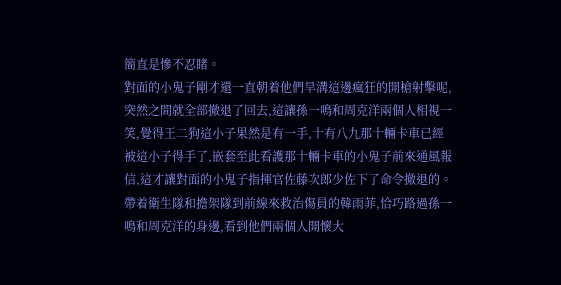簡直是慘不忍睹。
對面的小鬼子剛才還一直朝着他們旱溝這邊瘋狂的開槍射擊呢,突然之間就全部撤退了回去,這讓孫一鳴和周克洋兩個人相視一笑,覺得王二狗這小子果然是有一手,十有八九那十輛卡車已經被這小子得手了,嵌套至此看護那十輛卡車的小鬼子前來通風報信,這才讓對面的小鬼子指揮官佐藤次郎少佐下了命令撤退的。
帶着衛生隊和擔架隊到前線來救治傷員的韓雨菲,恰巧路過孫一鳴和周克洋的身邊,看到他們兩個人開懷大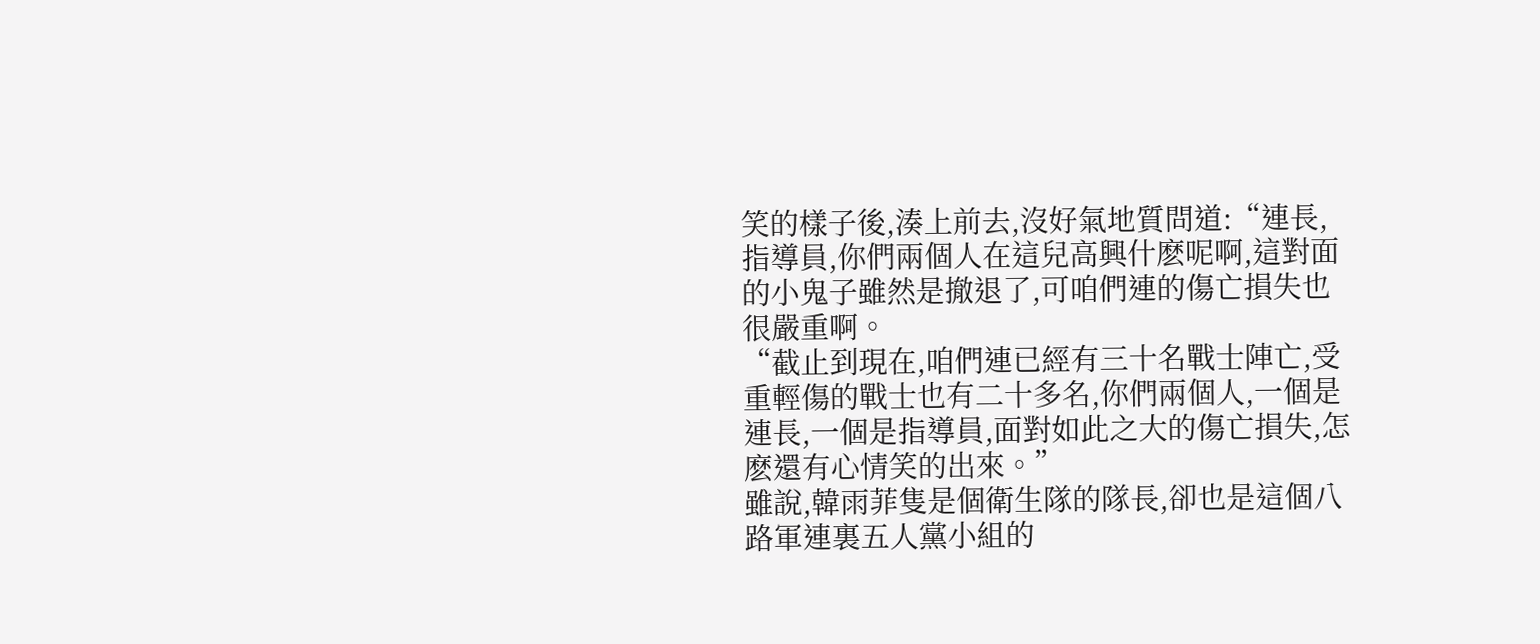笑的樣子後,湊上前去,沒好氣地質問道:“連長,指導員,你們兩個人在這兒高興什麽呢啊,這對面的小鬼子雖然是撤退了,可咱們連的傷亡損失也很嚴重啊。
“截止到現在,咱們連已經有三十名戰士陣亡,受重輕傷的戰士也有二十多名,你們兩個人,一個是連長,一個是指導員,面對如此之大的傷亡損失,怎麽還有心情笑的出來。”
雖說,韓雨菲隻是個衛生隊的隊長,卻也是這個八路軍連裏五人黨小組的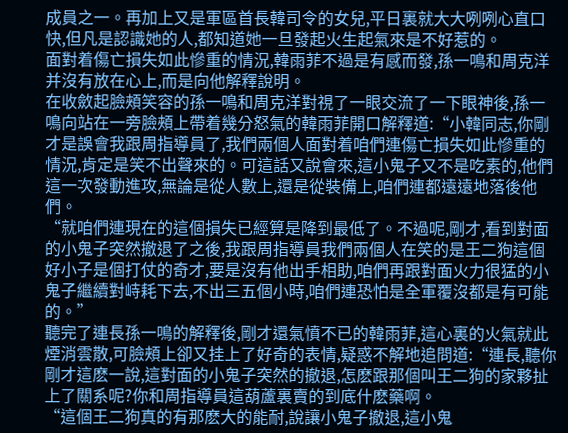成員之一。再加上又是軍區首長韓司令的女兒,平日裏就大大咧咧心直口快,但凡是認識她的人,都知道她一旦發起火生起氣來是不好惹的。
面對着傷亡損失如此慘重的情況,韓雨菲不過是有感而發,孫一鳴和周克洋并沒有放在心上,而是向他解釋說明。
在收斂起臉頰笑容的孫一鳴和周克洋對視了一眼交流了一下眼神後,孫一鳴向站在一旁臉頰上帶着幾分怒氣的韓雨菲開口解釋道:“小韓同志,你剛才是誤會我跟周指導員了,我們兩個人面對着咱們連傷亡損失如此慘重的情況,肯定是笑不出聲來的。可這話又說會來,這小鬼子又不是吃素的,他們這一次發動進攻,無論是從人數上,還是從裝備上,咱們連都遠遠地落後他們。
“就咱們連現在的這個損失已經算是降到最低了。不過呢,剛才,看到對面的小鬼子突然撤退了之後,我跟周指導員我們兩個人在笑的是王二狗這個好小子是個打仗的奇才,要是沒有他出手相助,咱們再跟對面火力很猛的小鬼子繼續對峙耗下去,不出三五個小時,咱們連恐怕是全軍覆沒都是有可能的。”
聽完了連長孫一鳴的解釋後,剛才還氣憤不已的韓雨菲,這心裏的火氣就此煙消雲散,可臉頰上卻又挂上了好奇的表情,疑惑不解地追問道:“連長,聽你剛才這麽一說,這對面的小鬼子突然的撤退,怎麽跟那個叫王二狗的家夥扯上了關系呢?你和周指導員這葫蘆裏賣的到底什麽藥啊。
“這個王二狗真的有那麽大的能耐,說讓小鬼子撤退,這小鬼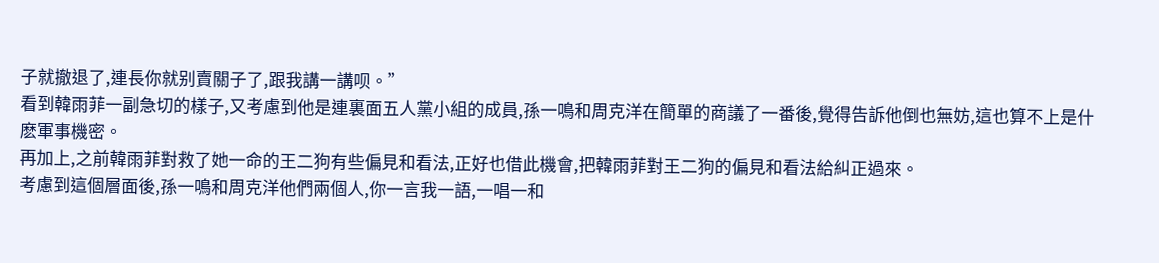子就撤退了,連長你就别賣關子了,跟我講一講呗。”
看到韓雨菲一副急切的樣子,又考慮到他是連裏面五人黨小組的成員,孫一鳴和周克洋在簡單的商議了一番後,覺得告訴他倒也無妨,這也算不上是什麽軍事機密。
再加上,之前韓雨菲對救了她一命的王二狗有些偏見和看法,正好也借此機會,把韓雨菲對王二狗的偏見和看法給糾正過來。
考慮到這個層面後,孫一鳴和周克洋他們兩個人,你一言我一語,一唱一和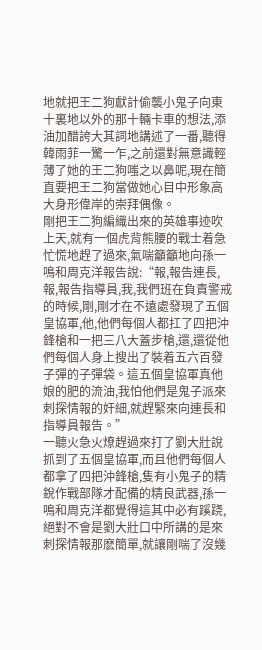地就把王二狗獻計偷襲小鬼子向東十裏地以外的那十輛卡車的想法,添油加醋誇大其詞地講述了一番,聽得韓雨菲一驚一乍,之前還對無意識輕薄了她的王二狗嗤之以鼻呢,現在簡直要把王二狗當做她心目中形象高大身形偉岸的崇拜偶像。
剛把王二狗編織出來的英雄事迹吹上天,就有一個虎背熊腰的戰士着急忙慌地趕了過來,氣喘籲籲地向孫一鳴和周克洋報告說:“報,報告連長,報,報告指導員,我,我們班在負責警戒的時候,剛,剛才在不遠處發現了五個皇協軍,他,他們每個人都扛了四把沖鋒槍和一把三八大蓋步槍,還,還從他們每個人身上搜出了裝着五六百發子彈的子彈袋。這五個皇協軍真他娘的肥的流油,我怕他們是鬼子派來刺探情報的奸細,就趕緊來向連長和指導員報告。”
一聽火急火燎趕過來打了劉大壯說抓到了五個皇協軍,而且他們每個人都拿了四把沖鋒槍,隻有小鬼子的精銳作戰部隊才配備的精良武器,孫一鳴和周克洋都覺得這其中必有蹊跷,絕對不會是劉大壯口中所講的是來刺探情報那麽簡單,就讓剛喘了沒幾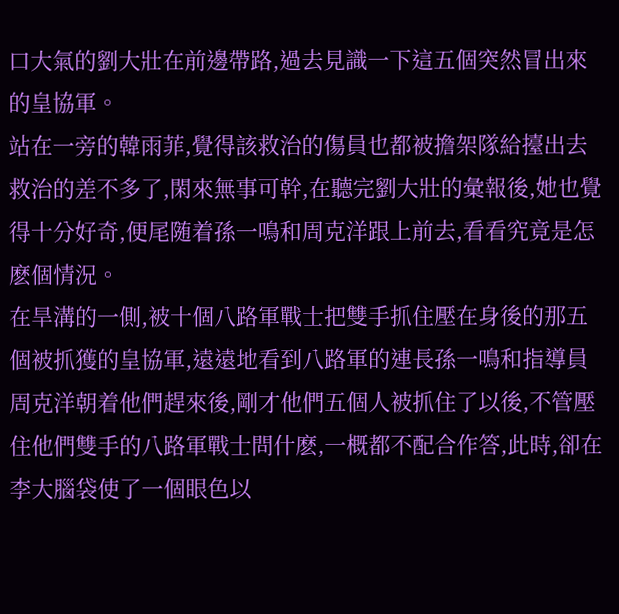口大氣的劉大壯在前邊帶路,過去見識一下這五個突然冒出來的皇協軍。
站在一旁的韓雨菲,覺得該救治的傷員也都被擔架隊給擡出去救治的差不多了,閑來無事可幹,在聽完劉大壯的彙報後,她也覺得十分好奇,便尾随着孫一鳴和周克洋跟上前去,看看究竟是怎麽個情況。
在旱溝的一側,被十個八路軍戰士把雙手抓住壓在身後的那五個被抓獲的皇協軍,遠遠地看到八路軍的連長孫一鳴和指導員周克洋朝着他們趕來後,剛才他們五個人被抓住了以後,不管壓住他們雙手的八路軍戰士問什麽,一概都不配合作答,此時,卻在李大腦袋使了一個眼色以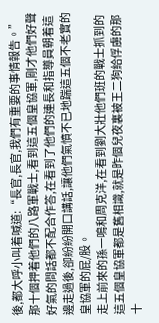後,都大呼小叫着喊道:“長官,長官,我們有重要的事情報告。”
那十個押着他們的八路軍戰士,看到這五個皇協軍,剛才他們好聲好氣的問話都不配合作答,在看到了他們的連長和指導員朝着這邊走過後,卻紛紛開口講話,讓他們氣憤不已地踹這五個不老實的皇協軍的屁/股。
走上前來的孫一鳴和周克洋,在看到劉大壯他們班的戰士抓到的這五個皇協軍都是舊相識,就是昨個兒夜裏被王二狗給俘虜的那十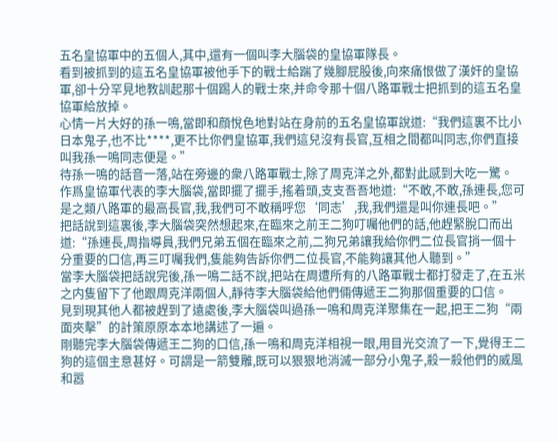五名皇協軍中的五個人,其中,還有一個叫李大腦袋的皇協軍隊長。
看到被抓到的這五名皇協軍被他手下的戰士給踹了幾腳屁股後,向來痛恨做了漢奸的皇協軍,卻十分罕見地教訓起那十個踢人的戰士來,并命令那十個八路軍戰士把抓到的這五名皇協軍給放掉。
心情一片大好的孫一鳴,當即和顔悅色地對站在身前的五名皇協軍說道:“我們這裏不比小日本鬼子,也不比****,更不比你們皇協軍,我們這兒沒有長官,互相之間都叫同志,你們直接叫我孫一鳴同志便是。”
待孫一鳴的話音一落,站在旁邊的衆八路軍戰士,除了周克洋之外,都對此感到大吃一驚。
作爲皇協軍代表的李大腦袋,當即擺了擺手,搖着頭,支支吾吾地道:“不敢,不敢,孫連長,您可是之類八路軍的最高長官,我,我們可不敢稱呼您‘同志’,我,我們還是叫你連長吧。”
把話說到這裏後,李大腦袋突然想起來,在臨來之前王二狗叮囑他們的話,他趕緊脫口而出道:“孫連長,周指導員,我們兄弟五個在臨來之前,二狗兄弟讓我給你們二位長官捎一個十分重要的口信,再三叮囑我們,隻能夠告訴你們二位長官,不能夠讓其他人聽到。”
當李大腦袋把話說完後,孫一鳴二話不說,把站在周遭所有的八路軍戰士都打發走了,在五米之内隻留下了他跟周克洋兩個人,靜待李大腦袋給他們倆傳遞王二狗那個重要的口信。
見到現其他人都被趕到了遠處後,李大腦袋叫過孫一鳴和周克洋聚集在一起,把王二狗“兩面夾擊”的計策原原本本地講述了一遍。
剛聽完李大腦袋傳遞王二狗的口信,孫一鳴和周克洋相視一眼,用目光交流了一下,覺得王二狗的這個主意甚好。可謂是一箭雙雕,既可以狠狠地消滅一部分小鬼子,殺一殺他們的威風和嚣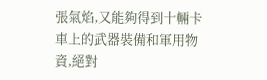張氣焰,又能夠得到十輛卡車上的武器裝備和軍用物資,絕對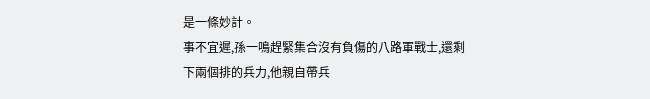是一條妙計。
事不宜遲,孫一鳴趕緊集合沒有負傷的八路軍戰士,還剩下兩個排的兵力,他親自帶兵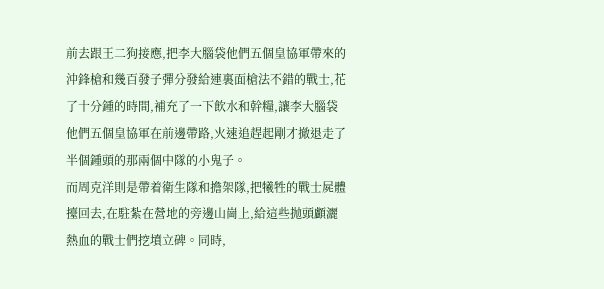前去跟王二狗接應,把李大腦袋他們五個皇協軍帶來的沖鋒槍和幾百發子彈分發給連裏面槍法不錯的戰士,花了十分鍾的時間,補充了一下飲水和幹糧,讓李大腦袋他們五個皇協軍在前邊帶路,火速追趕起剛才撤退走了半個鍾頭的那兩個中隊的小鬼子。
而周克洋則是帶着衛生隊和擔架隊,把犧牲的戰士屍體擡回去,在駐紮在營地的旁邊山崗上,給這些抛頭顱灑熱血的戰士們挖墳立碑。同時,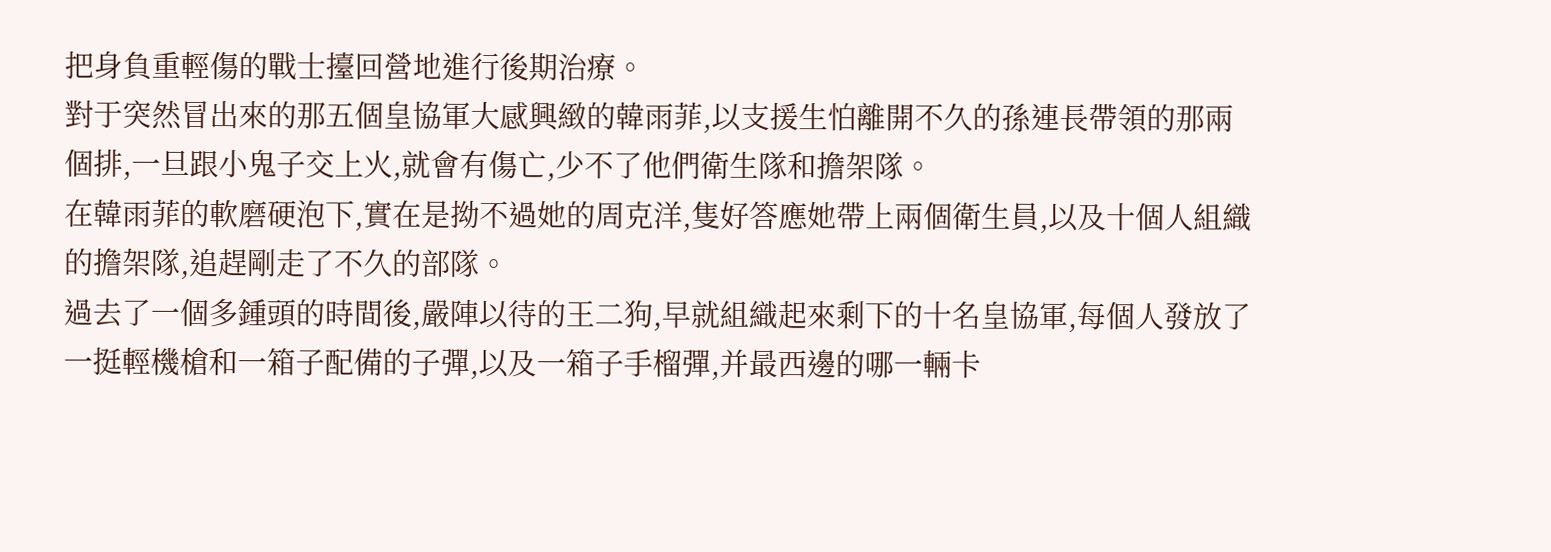把身負重輕傷的戰士擡回營地進行後期治療。
對于突然冒出來的那五個皇協軍大感興緻的韓雨菲,以支援生怕離開不久的孫連長帶領的那兩個排,一旦跟小鬼子交上火,就會有傷亡,少不了他們衛生隊和擔架隊。
在韓雨菲的軟磨硬泡下,實在是拗不過她的周克洋,隻好答應她帶上兩個衛生員,以及十個人組織的擔架隊,追趕剛走了不久的部隊。
過去了一個多鍾頭的時間後,嚴陣以待的王二狗,早就組織起來剩下的十名皇協軍,每個人發放了一挺輕機槍和一箱子配備的子彈,以及一箱子手榴彈,并最西邊的哪一輛卡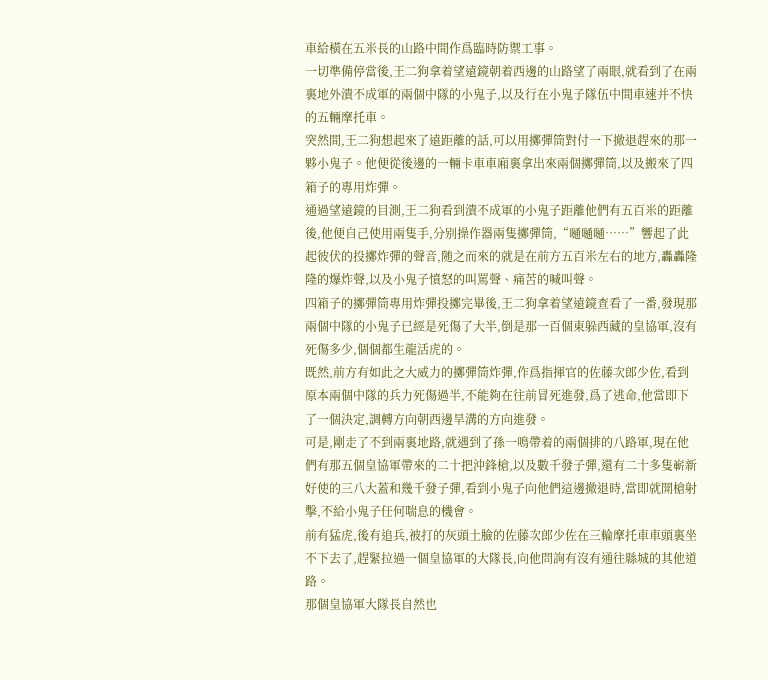車給橫在五米長的山路中間作爲臨時防禦工事。
一切準備停當後,王二狗拿着望遠鏡朝着西邊的山路望了兩眼,就看到了在兩裏地外潰不成軍的兩個中隊的小鬼子,以及行在小鬼子隊伍中間車速并不快的五輛摩托車。
突然間,王二狗想起來了遠距離的話,可以用擲彈筒對付一下撤退趕來的那一夥小鬼子。他便從後邊的一輛卡車車廂裏拿出來兩個擲彈筒,以及搬來了四箱子的專用炸彈。
通過望遠鏡的目測,王二狗看到潰不成軍的小鬼子距離他們有五百米的距離後,他便自己使用兩隻手,分别操作器兩隻擲彈筒,“嗵嗵嗵……”響起了此起彼伏的投擲炸彈的聲音,随之而來的就是在前方五百米左右的地方,轟轟隆隆的爆炸聲,以及小鬼子憤怒的叫罵聲、痛苦的喊叫聲。
四箱子的擲彈筒專用炸彈投擲完畢後,王二狗拿着望遠鏡查看了一番,發現那兩個中隊的小鬼子已經是死傷了大半,倒是那一百個東躲西藏的皇協軍,沒有死傷多少,個個都生龍活虎的。
既然,前方有如此之大威力的擲彈筒炸彈,作爲指揮官的佐藤次郎少佐,看到原本兩個中隊的兵力死傷過半,不能夠在往前冒死進發,爲了逃命,他當即下了一個決定,調轉方向朝西邊旱溝的方向進發。
可是,剛走了不到兩裏地路,就遇到了孫一鳴帶着的兩個排的八路軍,現在他們有那五個皇協軍帶來的二十把沖鋒槍,以及數千發子彈,還有二十多隻嶄新好使的三八大蓋和幾千發子彈,看到小鬼子向他們這邊撤退時,當即就開槍射擊,不給小鬼子任何喘息的機會。
前有猛虎,後有追兵,被打的灰頭土臉的佐藤次郎少佐在三輪摩托車車頭裏坐不下去了,趕緊拉過一個皇協軍的大隊長,向他問詢有沒有通往縣城的其他道路。
那個皇協軍大隊長自然也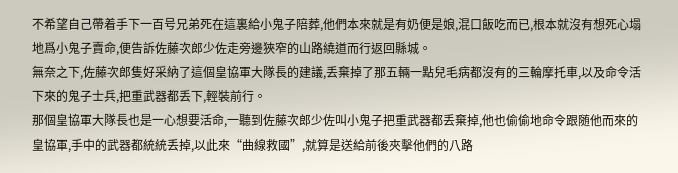不希望自己帶着手下一百号兄弟死在這裏給小鬼子陪葬,他們本來就是有奶便是娘,混口飯吃而已,根本就沒有想死心塌地爲小鬼子賣命,便告訴佐藤次郎少佐走旁邊狹窄的山路繞道而行返回縣城。
無奈之下,佐藤次郎隻好采納了這個皇協軍大隊長的建議,丢棄掉了那五輛一點兒毛病都沒有的三輪摩托車,以及命令活下來的鬼子士兵,把重武器都丢下,輕裝前行。
那個皇協軍大隊長也是一心想要活命,一聽到佐藤次郎少佐叫小鬼子把重武器都丢棄掉,他也偷偷地命令跟随他而來的皇協軍,手中的武器都統統丢掉,以此來“曲線救國”,就算是送給前後夾擊他們的八路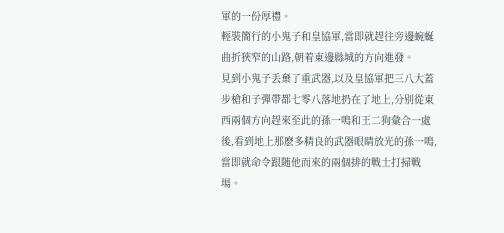軍的一份厚禮。
輕裝簡行的小鬼子和皇協軍,當即就趕往旁邊蜿蜒曲折狹窄的山路,朝着東邊縣城的方向進發。
見到小鬼子丢棄了重武器,以及皇協軍把三八大蓋步槍和子彈帶都七零八落地扔在了地上,分别從東西兩個方向趕來至此的孫一鳴和王二狗彙合一處後,看到地上那麽多精良的武器眼睛放光的孫一鳴,當即就命令跟随他而來的兩個排的戰士打掃戰場。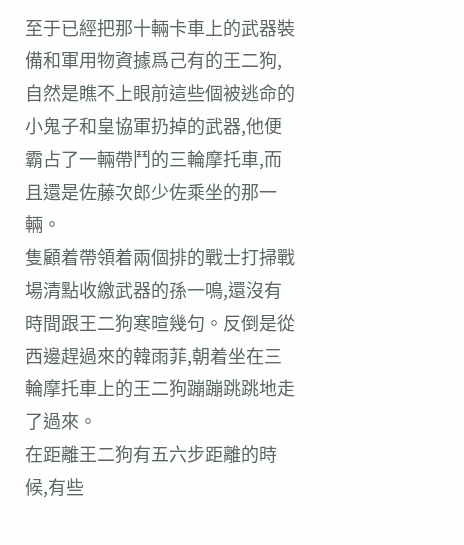至于已經把那十輛卡車上的武器裝備和軍用物資據爲己有的王二狗,自然是瞧不上眼前這些個被逃命的小鬼子和皇協軍扔掉的武器,他便霸占了一輛帶鬥的三輪摩托車,而且還是佐藤次郎少佐乘坐的那一輛。
隻顧着帶領着兩個排的戰士打掃戰場清點收繳武器的孫一鳴,還沒有時間跟王二狗寒暄幾句。反倒是從西邊趕過來的韓雨菲,朝着坐在三輪摩托車上的王二狗蹦蹦跳跳地走了過來。
在距離王二狗有五六步距離的時候,有些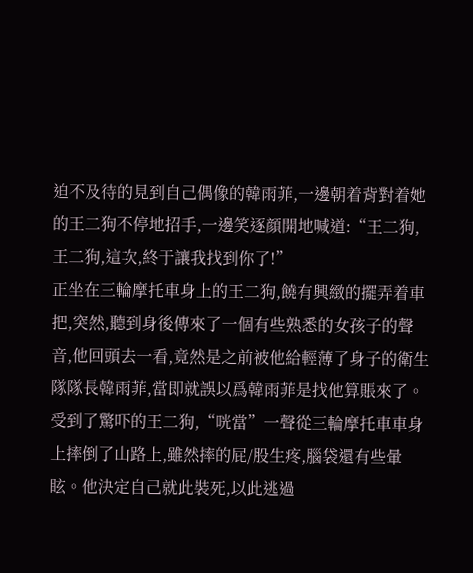迫不及待的見到自己偶像的韓雨菲,一邊朝着背對着她的王二狗不停地招手,一邊笑逐顔開地喊道:“王二狗,王二狗,這次,終于讓我找到你了!”
正坐在三輪摩托車身上的王二狗,饒有興緻的擺弄着車把,突然,聽到身後傳來了一個有些熟悉的女孩子的聲音,他回頭去一看,竟然是之前被他給輕薄了身子的衛生隊隊長韓雨菲,當即就誤以爲韓雨菲是找他算賬來了。
受到了驚吓的王二狗,“咣當”一聲從三輪摩托車車身上摔倒了山路上,雖然摔的屁/股生疼,腦袋還有些暈眩。他決定自己就此裝死,以此逃過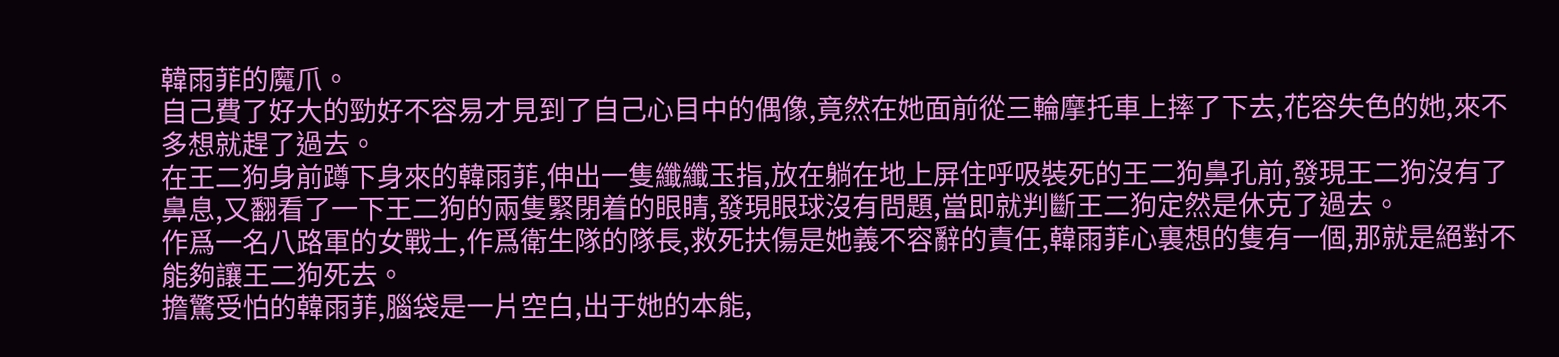韓雨菲的魔爪。
自己費了好大的勁好不容易才見到了自己心目中的偶像,竟然在她面前從三輪摩托車上摔了下去,花容失色的她,來不多想就趕了過去。
在王二狗身前蹲下身來的韓雨菲,伸出一隻纖纖玉指,放在躺在地上屏住呼吸裝死的王二狗鼻孔前,發現王二狗沒有了鼻息,又翻看了一下王二狗的兩隻緊閉着的眼睛,發現眼球沒有問題,當即就判斷王二狗定然是休克了過去。
作爲一名八路軍的女戰士,作爲衛生隊的隊長,救死扶傷是她義不容辭的責任,韓雨菲心裏想的隻有一個,那就是絕對不能夠讓王二狗死去。
擔驚受怕的韓雨菲,腦袋是一片空白,出于她的本能,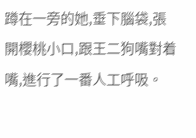蹲在一旁的她,垂下腦袋,張開櫻桃小口,跟王二狗嘴對着嘴,進行了一番人工呼吸。